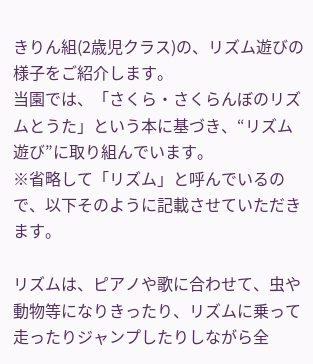きりん組(2歳児クラス)の、リズム遊びの様子をご紹介します。
当園では、「さくら・さくらんぼのリズムとうた」という本に基づき、“リズム遊び”に取り組んでいます。
※省略して「リズム」と呼んでいるので、以下そのように記載させていただきます。

リズムは、ピアノや歌に合わせて、虫や動物等になりきったり、リズムに乗って走ったりジャンプしたりしながら全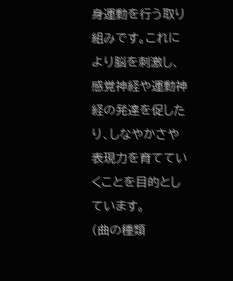身運動を行う取り組みです。これにより脳を刺激し、感覚神経や運動神経の発達を促したり、しなやかさや表現力を育てていくことを目的としています。
(曲の種類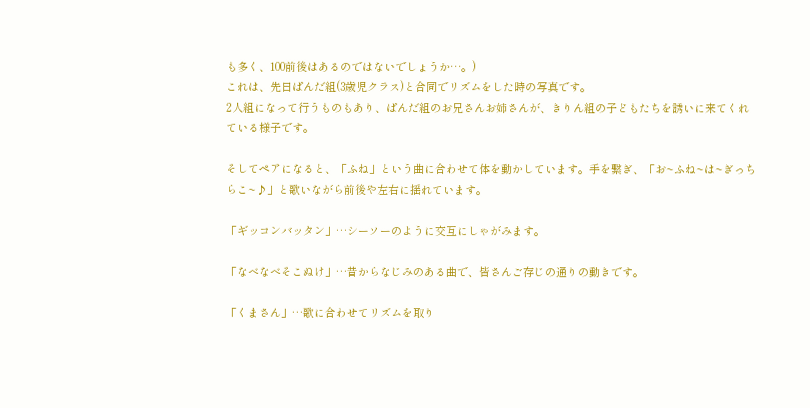も多く、100前後はあるのではないでしょうか…。)
これは、先日ぱんだ組(3歳児クラス)と合同でリズムをした時の写真です。
2人組になって行うものもあり、ぱんだ組のお兄さんお姉さんが、きりん組の子どもたちを誘いに来てくれている様子です。

そしてペアになると、「ふね」という曲に合わせて体を動かしています。手を繋ぎ、「お~ふね~は~ぎっちらこ~♪」と歌いながら前後や左右に揺れています。

「ギッコンバッタン」…シーソーのように交互にしゃがみます。

「なべなべそこぬけ」…昔からなじみのある曲で、皆さんご存じの通りの動きです。

「くまさん」…歌に合わせてリズムを取り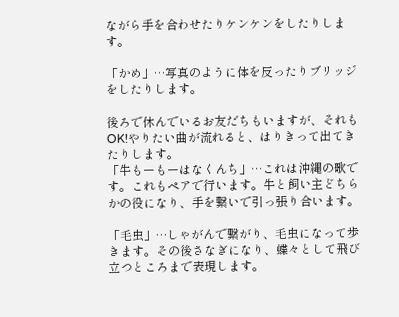ながら手を合わせたりケンケンをしたりします。

「かめ」…写真のように体を反ったりブリッジをしたりします。

後ろで休んでいるお友だちもいますが、それもOK!やりたい曲が流れると、はりきって出てきたりします。
「牛もーもーはなくんち」…これは沖縄の歌です。これもペアで行います。牛と飼い主どちらかの役になり、手を繋いで引っ張り合います。

「毛虫」…しゃがんで繋がり、毛虫になって歩きます。その後さなぎになり、蝶々として飛び立つところまで表現します。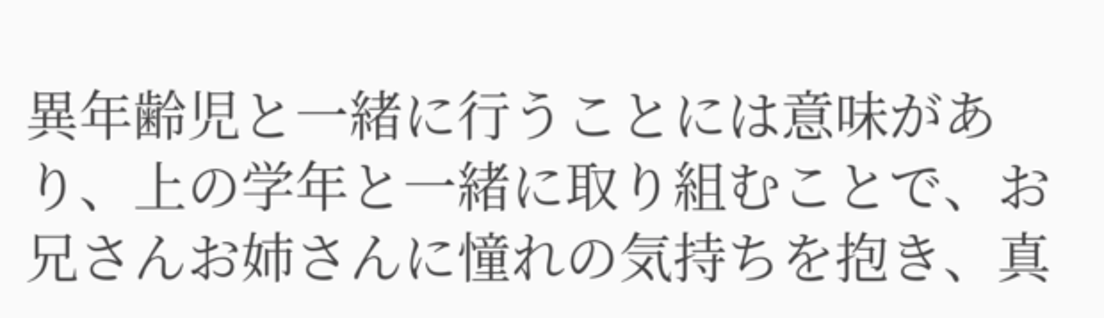異年齢児と一緒に行うことには意味があり、上の学年と一緒に取り組むことで、お兄さんお姉さんに憧れの気持ちを抱き、真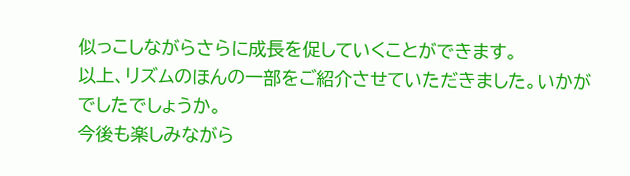似っこしながらさらに成長を促していくことができます。
以上、リズムのほんの一部をご紹介させていただきました。いかがでしたでしょうか。
今後も楽しみながら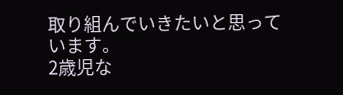取り組んでいきたいと思っています。
2歳児な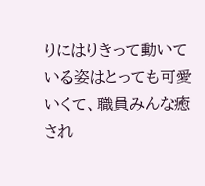りにはりきって動いている姿はとっても可愛いくて、職員みんな癒され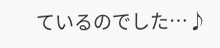ているのでした…♪